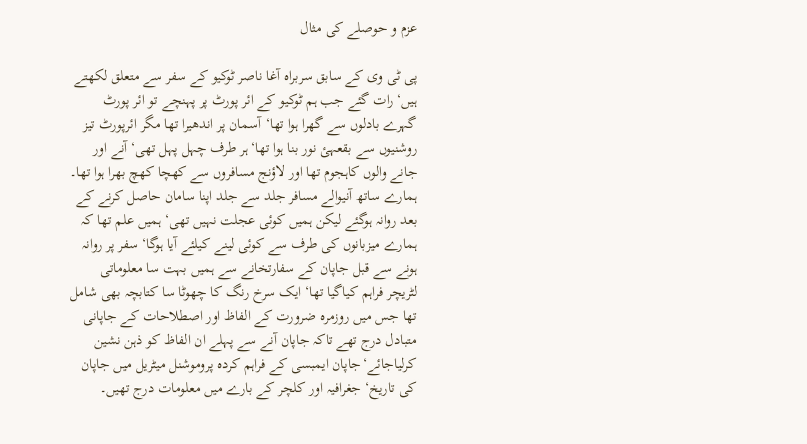عزم و حوصلے کی مثال

پی ٹی وی کے سابق سربراہ آغا ناصر ٹوکیو کے سفر سے متعلق لکھتے ہیں‘رات گئے جب ہم ٹوکیو کے ائر پورٹ پر پہنچے تو ائر پورٹ گہرے بادلوں سے گھرا ہوا تھا‘آسمان پر اندھیرا تھا مگر ائرپورٹ تیز روشنیوں سے بقعہئ نور بنا ہوا تھا‘ہر طرف چہل پہل تھی‘ آنے اور جانے والوں کاہجوم تھا اور لاؤنج مسافروں سے کھچا کھچ بھرا ہوا تھا۔ ہمارے ساتھ آنیوالے مسافر جلد سے جلد اپنا سامان حاصل کرنے کے بعد روانہ ہوگئے لیکن ہمیں کوئی عجلت نہیں تھی‘ ہمیں علم تھا کہ ہمارے میزبانوں کی طرف سے کوئی لینے کیلئے آیا ہوگا‘ سفر پر روانہ ہونے سے قبل جاپان کے سفارتخانے سے ہمیں بہت سا معلوماتی لٹریچر فراہم کیاگیا تھا‘ ایک سرخ رنگ کا چھوٹا سا کتابچہ بھی شامل تھا جس میں روزمرہ ضرورت کے الفاظ اور اصطلاحات کے جاپانی متبادل درج تھے تاکہ جاپان آنے سے پہلے ان الفاظ کو ذہن نشین کرلیاجائے‘جاپان ایمبسی کے فراہم کردہ پروموشنل میٹریل میں جاپان کی تاریخ‘ جغرافیہ اور کلچر کے بارے میں معلومات درج تھیں۔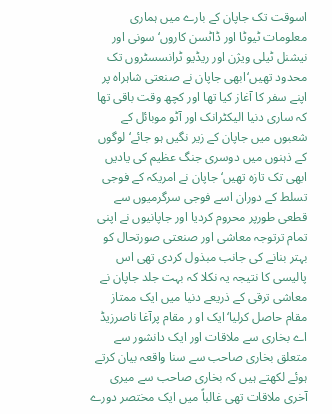اسوقت تک جاپان کے بارے میں ہماری معلومات ٹیوٹا اور ڈاٹسن کاروں‘سونی اور نیشنل ٹیلی ویژن اور ریڈیو ٹرانسسٹروں تک محدود تھیں‘ابھی جاپان نے صنعتی شاہراہ پر اپنے سفر کا آغاز کیا تھا اور کچھ وقت باقی تھا کہ ساری دنیا الیکٹرانک اور آٹو موبائل کے شعبوں میں جاپان کے زیر نگیں ہو جائے‘لوگوں کے ذہنوں میں دوسری جنگ عظیم کی یادیں ابھی تک تازہ تھیں‘ جاپان نے امریکہ کے فوجی تسلط کے دوران اسے فوجی سرگرمیوں سے قطعی طورپر محروم کردیا اور جاپانیوں نے اپنی تمام ترتوجہ معاشی اور صنعتی صورتحال کو بہتر بنانے کی جانب مبذول کردی تھی اس پالیسی کا نتیجہ یہ نکلا کہ بہت جلد جاپان نے معاشی ترقی کے ذریعے دنیا میں ایک ممتاز مقام حاصل کرلیا‘ایک او ر مقام پرآغا ناصرزیڈ اے بخاری سے ملاقات اور ایک دانشور سے متعلق بخاری صاحب سے سنا واقعہ بیان کرتے ہوئے لکھتے ہیں کہ بخاری صاحب سے میری آخری ملاقات تھی غالباً میں ایک مختصر دورے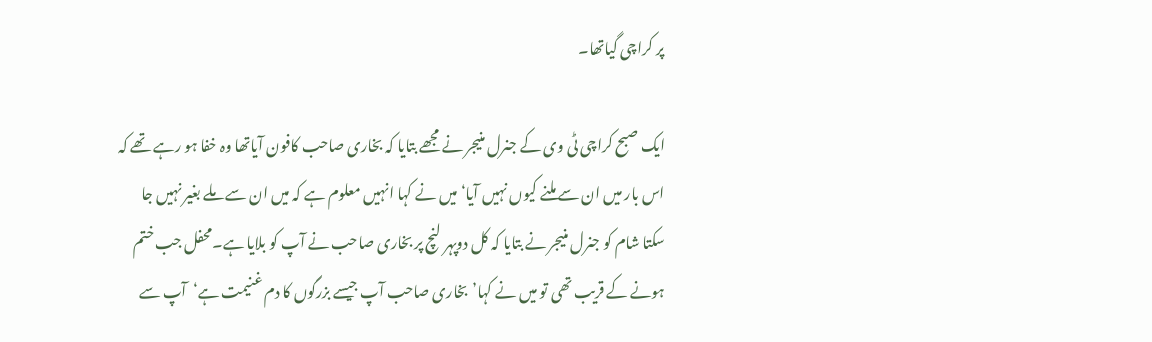پر کراچی گیاتھا۔

ایک صبح کراچی ٹی وی کے جنرل منیجر نے مجھے بتایا کہ بخاری صاحب کافون آیاتھا وہ خفا ہو رہے تھے کہ اس بار میں ان سے ملنے کیوں نہیں آیا‘میں نے کہا انہیں معلوم ہے کہ میں ان سے ملے بغیر نہیں جا سکتا شام کو جنرل منیجر نے بتایا کہ کل دوپہر لنچ پر بخاری صاحب نے آپ کو بلایا ہے۔محفل جب ختم ہونے کے قریب تھی تو میں نے کہا’بخاری صاحب آپ جیسے بزرگوں کا دم غنیمت ہے‘آپ سے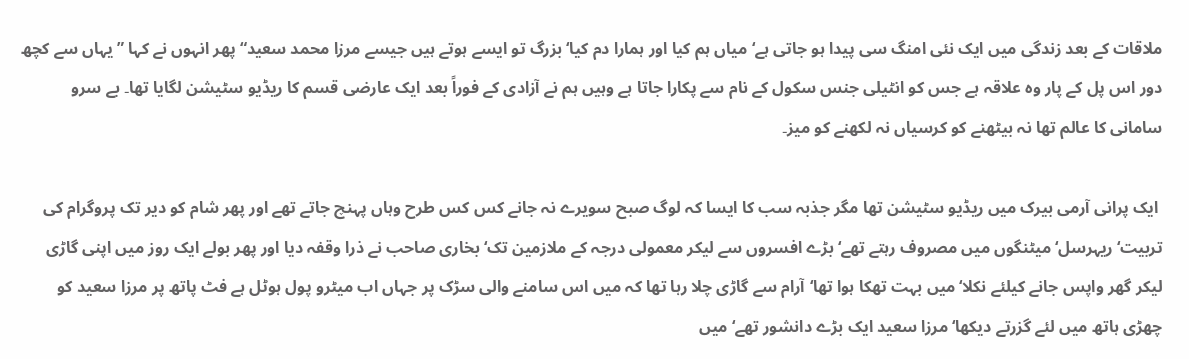ملاقات کے بعد زندگی میں ایک نئی امنگ سی پیدا ہو جاتی ہے‘میاں ہم کیا اور ہمارا دم کیا‘ بزرگ تو ایسے ہوتے ہیں جیسے مرزا محمد سعید“ پھر انہوں نے کہا ”یہاں سے کچھ دور اس پل کے پار وہ علاقہ ہے جس کو انٹیلی جنس سکول کے نام سے پکارا جاتا ہے وہیں ہم نے آزادی کے فوراً بعد ایک عارضی قسم کا ریڈیو سٹیشن لگایا تھا۔ بے سرو سامانی کا عالم تھا نہ بیٹھنے کو کرسیاں نہ لکھنے کو میز۔

 ایک پرانی آرمی بیرک میں ریڈیو سٹیشن تھا مگر جذبہ سب کا ایسا کہ لوگ صبح سویرے نہ جانے کس کس طرح وہاں پہنچ جاتے تھے اور پھر شام کو دیر تک پروگرام کی تربیت‘ ریہرسل‘ میٹنگوں میں مصروف رہتے تھے‘ بڑے افسروں سے لیکر معمولی درجہ کے ملازمین تک‘ بخاری صاحب نے ذرا وقفہ دیا اور پھر بولے ایک روز میں اپنی گاڑی لیکر گھر واپس جانے کیلئے نکلا‘میں بہت تھکا ہوا تھا‘آرام سے گاڑی چلا رہا تھا کہ میں اس سامنے والی سڑک پر جہاں اب میٹرو پول ہوٹل ہے فٹ پاتھ پر مرزا سعید کو چھڑی ہاتھ میں لئے گزرتے دیکھا‘ مرزا سعید ایک بڑے دانشور تھے‘ میں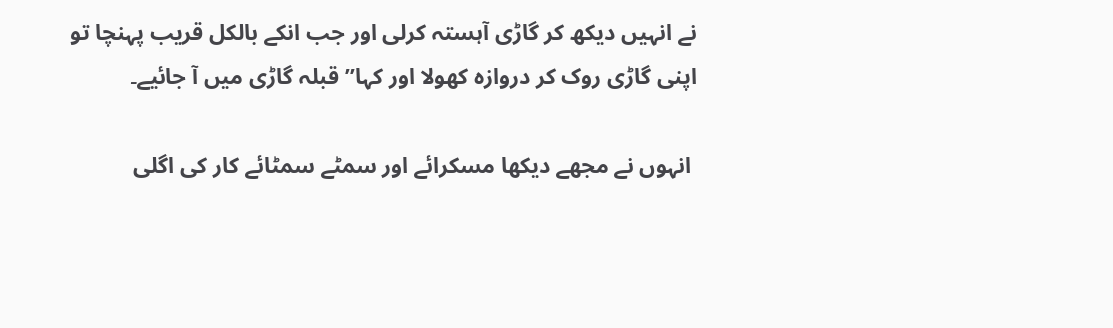نے انہیں دیکھ کر گاڑی آہستہ کرلی اور جب انکے بالکل قریب پہنچا تو اپنی گاڑی روک کر دروازہ کھولا اور کہا”قبلہ گاڑی میں آ جائیے۔

 انہوں نے مجھے دیکھا مسکرائے اور سمٹے سمٹائے کار کی اگلی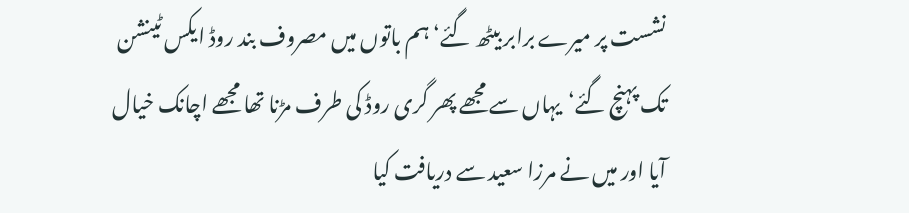نشست پر میرے برابر بیٹھ گئے‘ ہم باتوں میں مصروف بند روڈ ایکس ٹینشن تک پہنچ گئے‘یہاں سے مجھے پھر گری روڈ کی طرف مڑنا تھا مجھے اچانک خیال آیا اور میں نے مرزا سعید سے دریافت کیا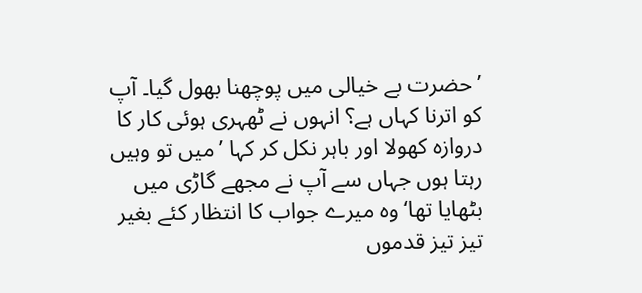’حضرت بے خیالی میں پوچھنا بھول گیا۔ آپ کو اترنا کہاں ہے؟ انہوں نے ٹھہری ہوئی کار کا دروازہ کھولا اور باہر نکل کر کہا ’میں تو وہیں رہتا ہوں جہاں سے آپ نے مجھے گاڑی میں بٹھایا تھا‘ وہ میرے جواب کا انتظار کئے بغیر تیز تیز قدموں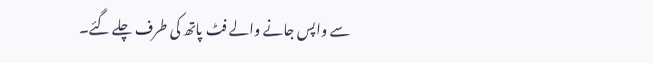سے واپس جانے والے فٹ پاتھ کی طرف چلے گئے۔